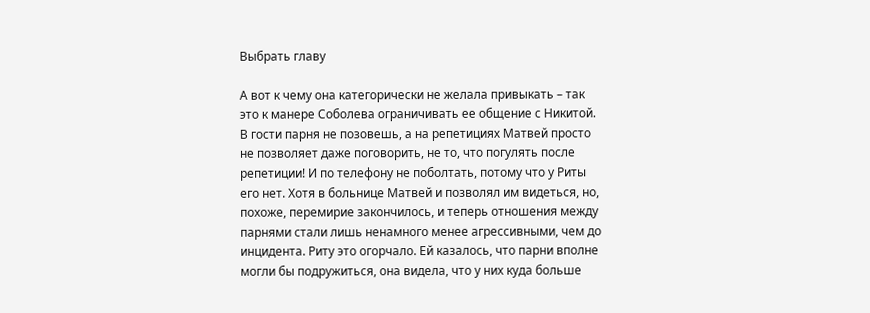Выбрать главу

А вот к чему она категорически не желала привыкать – так это к манере Соболева ограничивать ее общение с Никитой. В гости парня не позовешь, а на репетициях Матвей просто не позволяет даже поговорить, не то, что погулять после репетиции! И по телефону не поболтать, потому что у Риты его нет. Хотя в больнице Матвей и позволял им видеться, но, похоже, перемирие закончилось, и теперь отношения между парнями стали лишь ненамного менее агрессивными, чем до инцидента. Риту это огорчало. Ей казалось, что парни вполне могли бы подружиться, она видела, что у них куда больше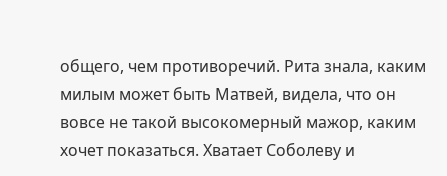общего, чем противоречий. Рита знала, каким милым может быть Матвей, видела, что он вовсе не такой высокомерный мажор, каким хочет показаться. Хватает Соболеву и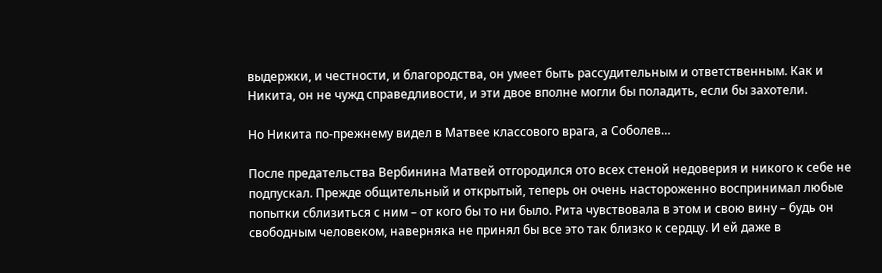выдержки, и честности, и благородства, он умеет быть рассудительным и ответственным. Как и Никита, он не чужд справедливости, и эти двое вполне могли бы поладить, если бы захотели.

Но Никита по-прежнему видел в Матвее классового врага, а Соболев…

После предательства Вербинина Матвей отгородился ото всех стеной недоверия и никого к себе не подпускал. Прежде общительный и открытый, теперь он очень настороженно воспринимал любые попытки сблизиться с ним – от кого бы то ни было. Рита чувствовала в этом и свою вину – будь он свободным человеком, наверняка не принял бы все это так близко к сердцу. И ей даже в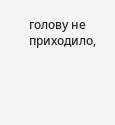голову не приходило,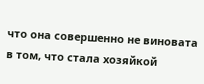что она совершенно не виновата в том, что стала хозяйкой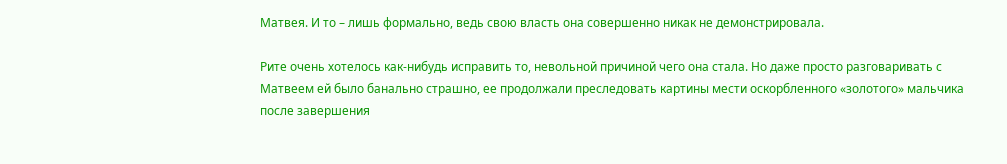Матвея. И то – лишь формально, ведь свою власть она совершенно никак не демонстрировала.

Рите очень хотелось как-нибудь исправить то, невольной причиной чего она стала. Но даже просто разговаривать с Матвеем ей было банально страшно, ее продолжали преследовать картины мести оскорбленного «золотого» мальчика после завершения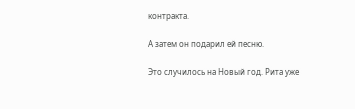контракта.

А затем он подарил ей песню.

Это случилось на Новый год. Рита уже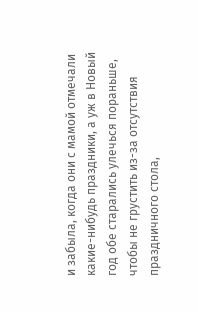и забыла, когда они с мамой отмечали какие-нибудь праздники, а уж в Новый год обе старались улечься пораньше, чтобы не грустить из-за отсутствия праздничного стола,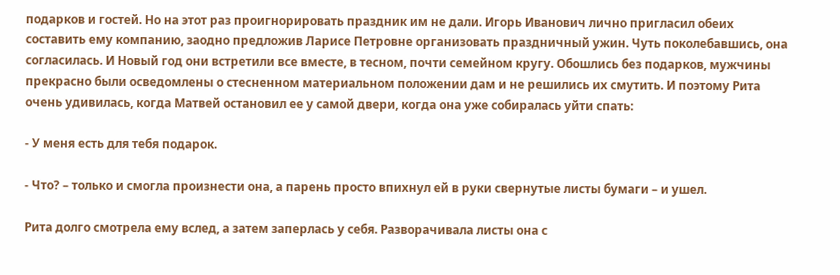подарков и гостей. Но на этот раз проигнорировать праздник им не дали. Игорь Иванович лично пригласил обеих составить ему компанию, заодно предложив Ларисе Петровне организовать праздничный ужин. Чуть поколебавшись, она согласилась. И Новый год они встретили все вместе, в тесном, почти семейном кругу. Обошлись без подарков, мужчины прекрасно были осведомлены о стесненном материальном положении дам и не решились их смутить. И поэтому Рита очень удивилась, когда Матвей остановил ее у самой двери, когда она уже собиралась уйти спать:

- У меня есть для тебя подарок.

- Что? – только и смогла произнести она, а парень просто впихнул ей в руки свернутые листы бумаги – и ушел.

Рита долго смотрела ему вслед, а затем заперлась у себя. Разворачивала листы она с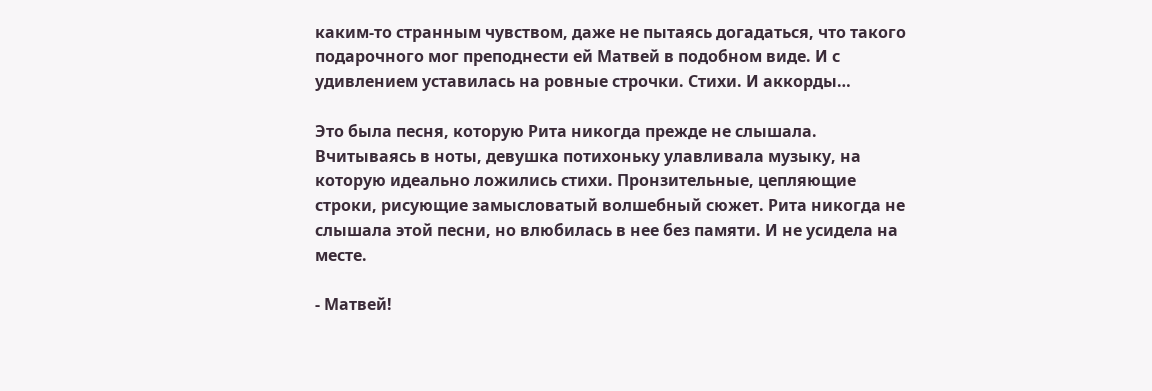каким-то странным чувством, даже не пытаясь догадаться, что такого подарочного мог преподнести ей Матвей в подобном виде. И с удивлением уставилась на ровные строчки. Стихи. И аккорды…

Это была песня, которую Рита никогда прежде не слышала. Вчитываясь в ноты, девушка потихоньку улавливала музыку, на которую идеально ложились стихи. Пронзительные, цепляющие строки, рисующие замысловатый волшебный сюжет. Рита никогда не слышала этой песни, но влюбилась в нее без памяти. И не усидела на месте.

- Матвей!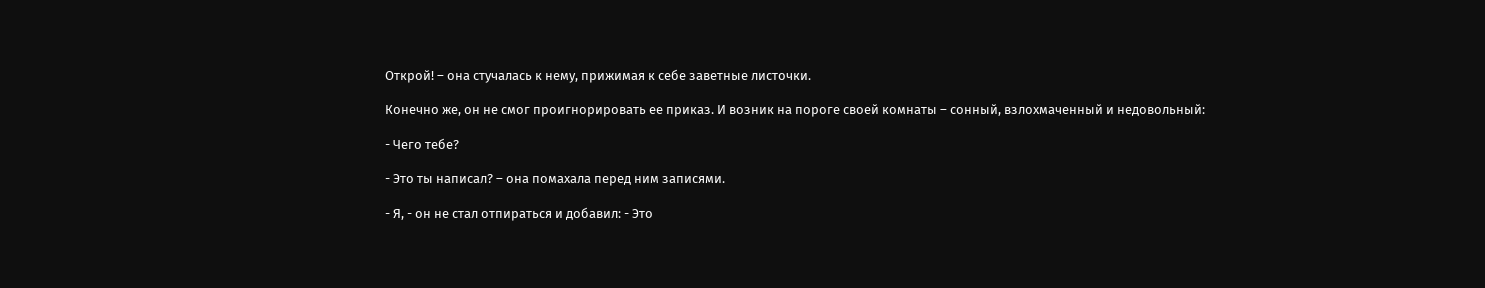Открой! – она стучалась к нему, прижимая к себе заветные листочки.

Конечно же, он не смог проигнорировать ее приказ. И возник на пороге своей комнаты – сонный, взлохмаченный и недовольный:

- Чего тебе?

- Это ты написал? – она помахала перед ним записями.

- Я, - он не стал отпираться и добавил: - Это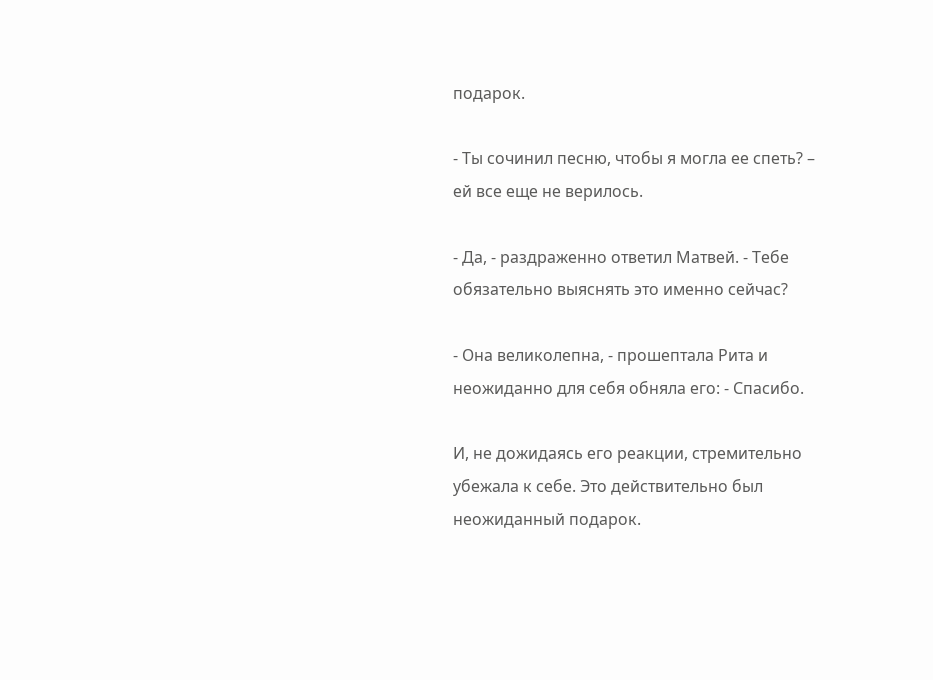подарок.

- Ты сочинил песню, чтобы я могла ее спеть? – ей все еще не верилось.

- Да, - раздраженно ответил Матвей. - Тебе обязательно выяснять это именно сейчас?

- Она великолепна, - прошептала Рита и неожиданно для себя обняла его: - Спасибо.

И, не дожидаясь его реакции, стремительно убежала к себе. Это действительно был неожиданный подарок.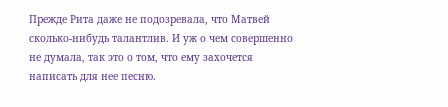Прежде Рита даже не подозревала, что Матвей сколько-нибудь талантлив. И уж о чем совершенно не думала, так это о том, что ему захочется написать для нее песню.